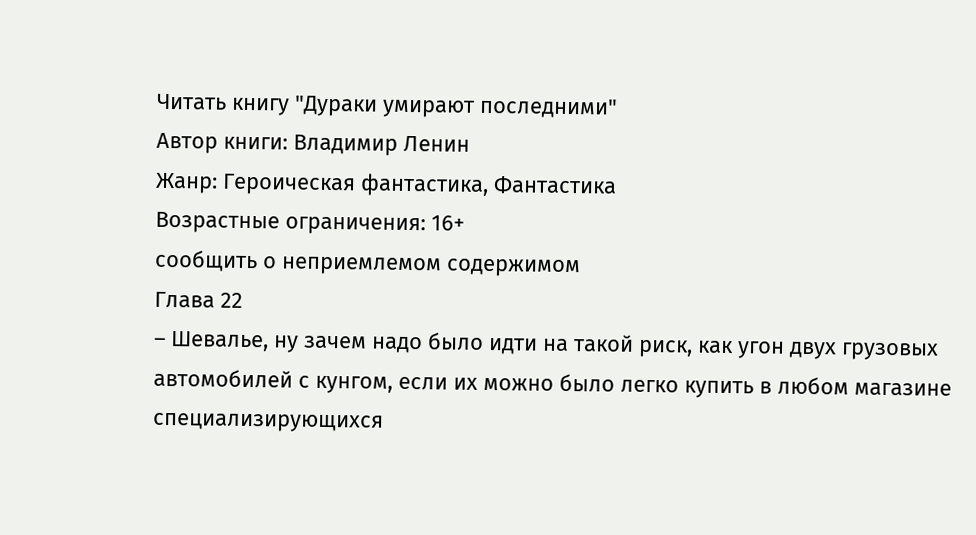Читать книгу "Дураки умирают последними"
Автор книги: Владимир Ленин
Жанр: Героическая фантастика, Фантастика
Возрастные ограничения: 16+
сообщить о неприемлемом содержимом
Глава 22
– Шевалье, ну зачем надо было идти на такой риск, как угон двух грузовых автомобилей с кунгом, если их можно было легко купить в любом магазине специализирующихся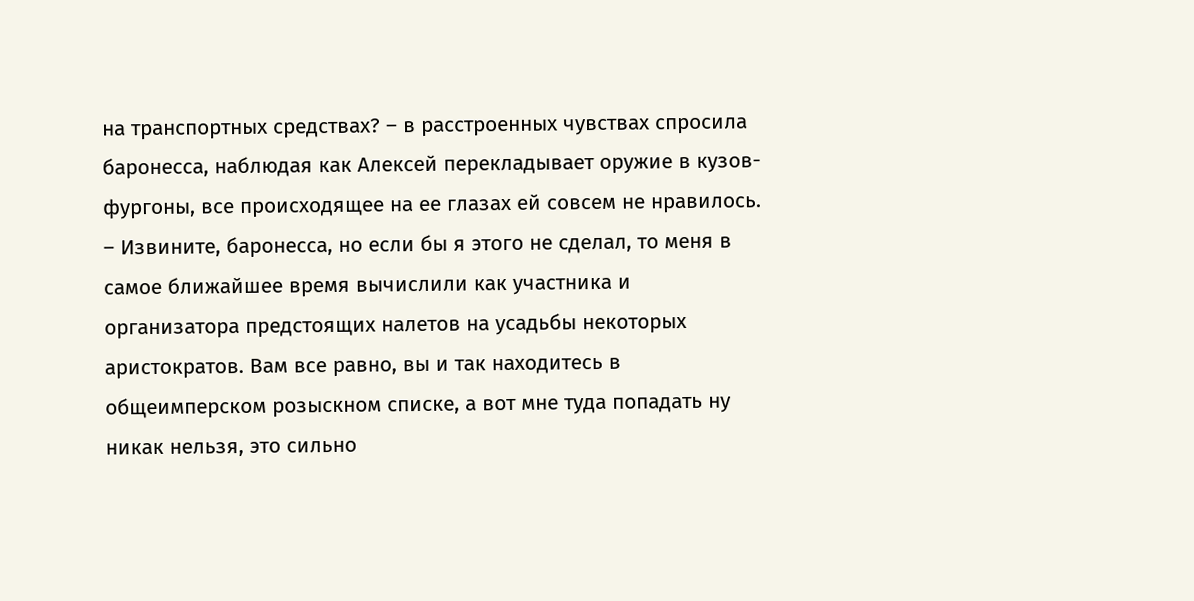на транспортных средствах? – в расстроенных чувствах спросила баронесса, наблюдая как Алексей перекладывает оружие в кузов-фургоны, все происходящее на ее глазах ей совсем не нравилось.
– Извините, баронесса, но если бы я этого не сделал, то меня в самое ближайшее время вычислили как участника и организатора предстоящих налетов на усадьбы некоторых аристократов. Вам все равно, вы и так находитесь в общеимперском розыскном списке, а вот мне туда попадать ну никак нельзя, это сильно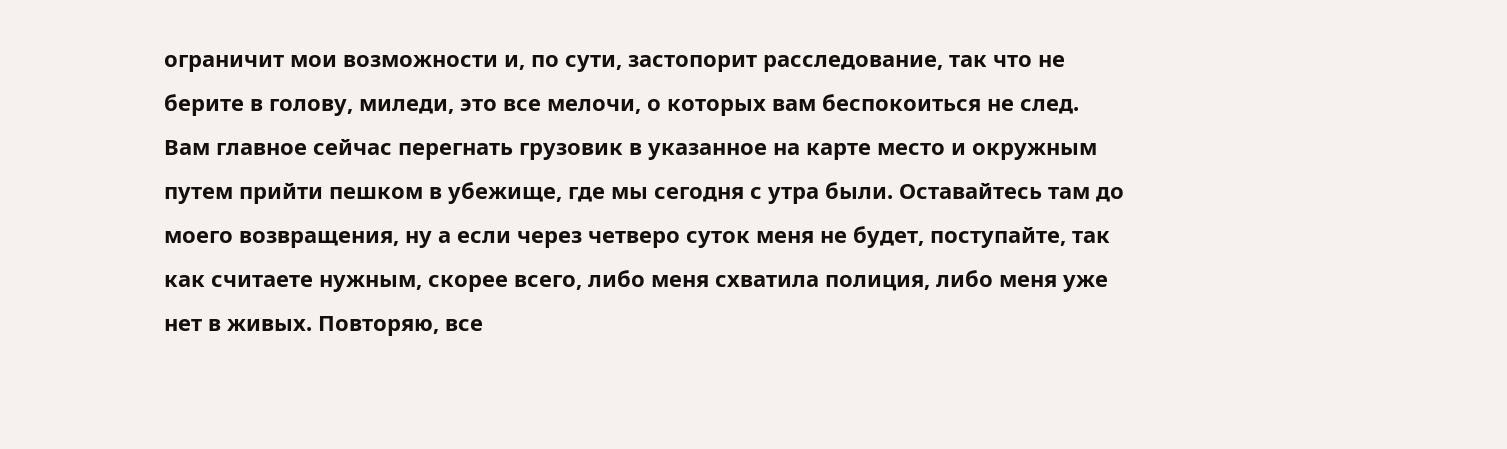ограничит мои возможности и, по сути, застопорит расследование, так что не берите в голову, миледи, это все мелочи, о которых вам беспокоиться не след. Вам главное сейчас перегнать грузовик в указанное на карте место и окружным путем прийти пешком в убежище, где мы сегодня с утра были. Оставайтесь там до моего возвращения, ну а если через четверо суток меня не будет, поступайте, так как считаете нужным, скорее всего, либо меня схватила полиция, либо меня уже нет в живых. Повторяю, все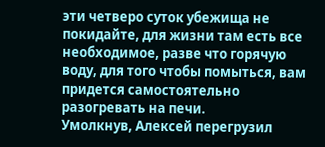эти четверо суток убежища не покидайте, для жизни там есть все необходимое, разве что горячую воду, для того чтобы помыться, вам придется самостоятельно разогревать на печи.
Умолкнув, Алексей перегрузил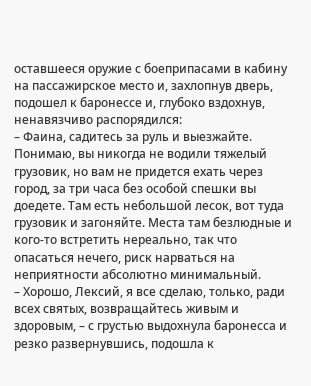оставшееся оружие с боеприпасами в кабину на пассажирское место и, захлопнув дверь, подошел к баронессе и, глубоко вздохнув, ненавязчиво распорядился:
– Фаина, садитесь за руль и выезжайте. Понимаю, вы никогда не водили тяжелый грузовик, но вам не придется ехать через город, за три часа без особой спешки вы доедете. Там есть небольшой лесок, вот туда грузовик и загоняйте. Места там безлюдные и кого-то встретить нереально, так что опасаться нечего, риск нарваться на неприятности абсолютно минимальный.
– Хорошо, Лексий, я все сделаю, только, ради всех святых, возвращайтесь живым и здоровым, – с грустью выдохнула баронесса и резко развернувшись, подошла к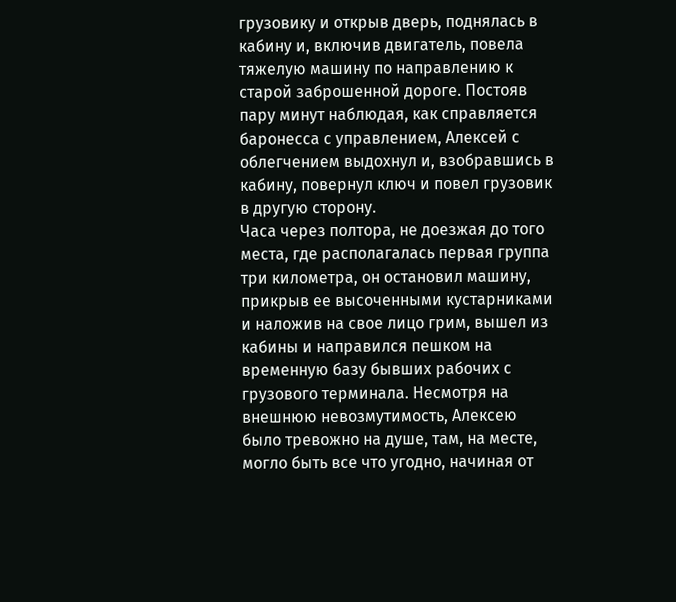грузовику и открыв дверь, поднялась в кабину и, включив двигатель, повела тяжелую машину по направлению к старой заброшенной дороге. Постояв пару минут наблюдая, как справляется баронесса с управлением, Алексей с облегчением выдохнул и, взобравшись в кабину, повернул ключ и повел грузовик в другую сторону.
Часа через полтора, не доезжая до того места, где располагалась первая группа три километра, он остановил машину, прикрыв ее высоченными кустарниками и наложив на свое лицо грим, вышел из кабины и направился пешком на временную базу бывших рабочих с грузового терминала. Несмотря на внешнюю невозмутимость, Алексею было тревожно на душе, там, на месте, могло быть все что угодно, начиная от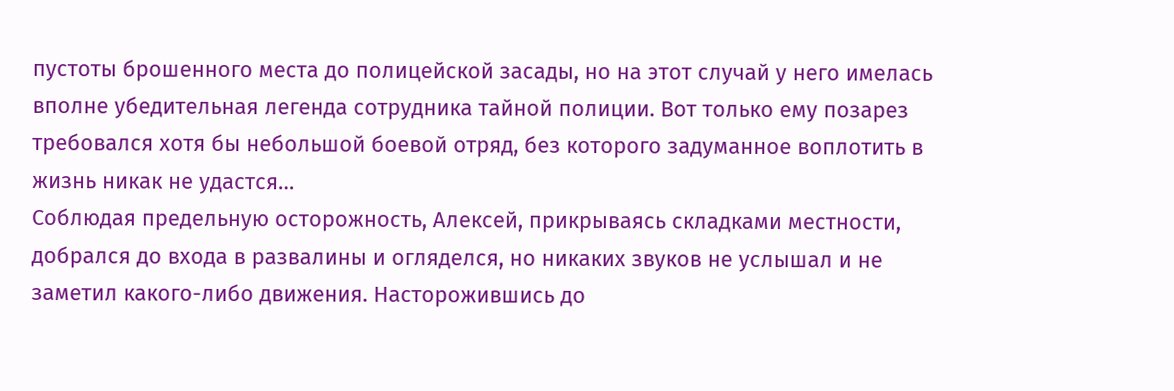пустоты брошенного места до полицейской засады, но на этот случай у него имелась вполне убедительная легенда сотрудника тайной полиции. Вот только ему позарез требовался хотя бы небольшой боевой отряд, без которого задуманное воплотить в жизнь никак не удастся…
Соблюдая предельную осторожность, Алексей, прикрываясь складками местности, добрался до входа в развалины и огляделся, но никаких звуков не услышал и не заметил какого-либо движения. Насторожившись до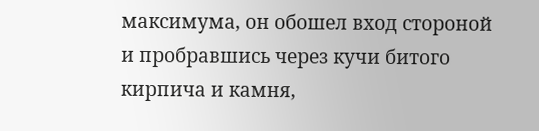максимума, он обошел вход стороной и пробравшись через кучи битого кирпича и камня,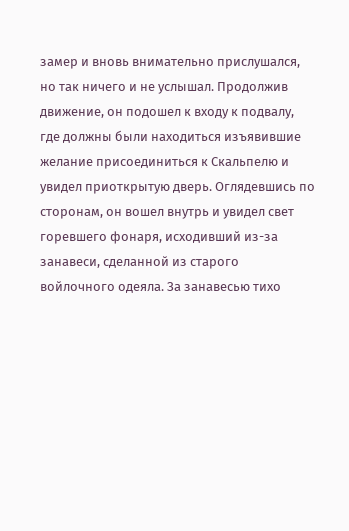замер и вновь внимательно прислушался, но так ничего и не услышал. Продолжив движение, он подошел к входу к подвалу, где должны были находиться изъявившие желание присоединиться к Скальпелю и увидел приоткрытую дверь. Оглядевшись по сторонам, он вошел внутрь и увидел свет горевшего фонаря, исходивший из-за занавеси, сделанной из старого войлочного одеяла. За занавесью тихо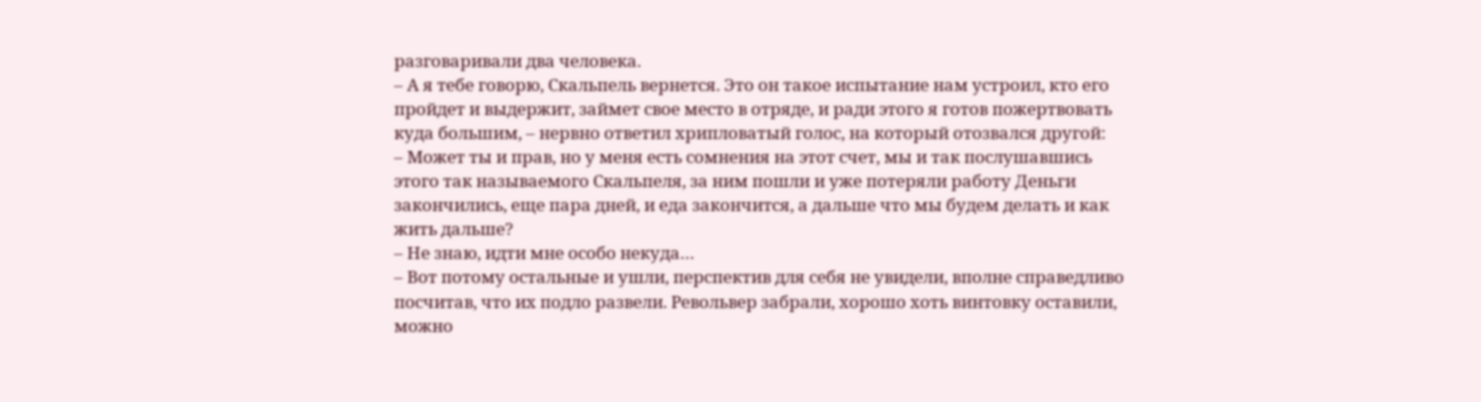разговаривали два человека.
– А я тебе говорю, Скальпель вернется. Это он такое испытание нам устроил, кто его пройдет и выдержит, займет свое место в отряде, и ради этого я готов пожертвовать куда большим, – нервно ответил хрипловатый голос, на который отозвался другой:
– Может ты и прав, но у меня есть сомнения на этот счет, мы и так послушавшись этого так называемого Скальпеля, за ним пошли и уже потеряли работу Деньги закончились, еще пара дней, и еда закончится, а дальше что мы будем делать и как жить дальше?
– Не знаю, идти мне особо некуда…
– Вот потому остальные и ушли, перспектив для себя не увидели, вполне справедливо посчитав, что их подло развели. Револьвер забрали, хорошо хоть винтовку оставили, можно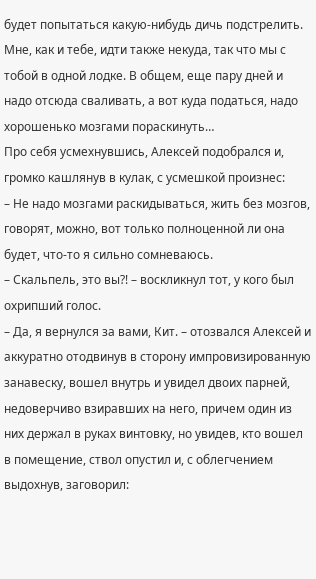будет попытаться какую-нибудь дичь подстрелить. Мне, как и тебе, идти также некуда, так что мы с тобой в одной лодке. В общем, еще пару дней и надо отсюда сваливать, а вот куда податься, надо хорошенько мозгами пораскинуть…
Про себя усмехнувшись, Алексей подобрался и, громко кашлянув в кулак, с усмешкой произнес:
– Не надо мозгами раскидываться, жить без мозгов, говорят, можно, вот только полноценной ли она будет, что-то я сильно сомневаюсь.
– Скальпель, это вы?! – воскликнул тот, у кого был охрипший голос.
– Да, я вернулся за вами, Кит. – отозвался Алексей и аккуратно отодвинув в сторону импровизированную занавеску, вошел внутрь и увидел двоих парней, недоверчиво взиравших на него, причем один из них держал в руках винтовку, но увидев, кто вошел в помещение, ствол опустил и, с облегчением выдохнув, заговорил: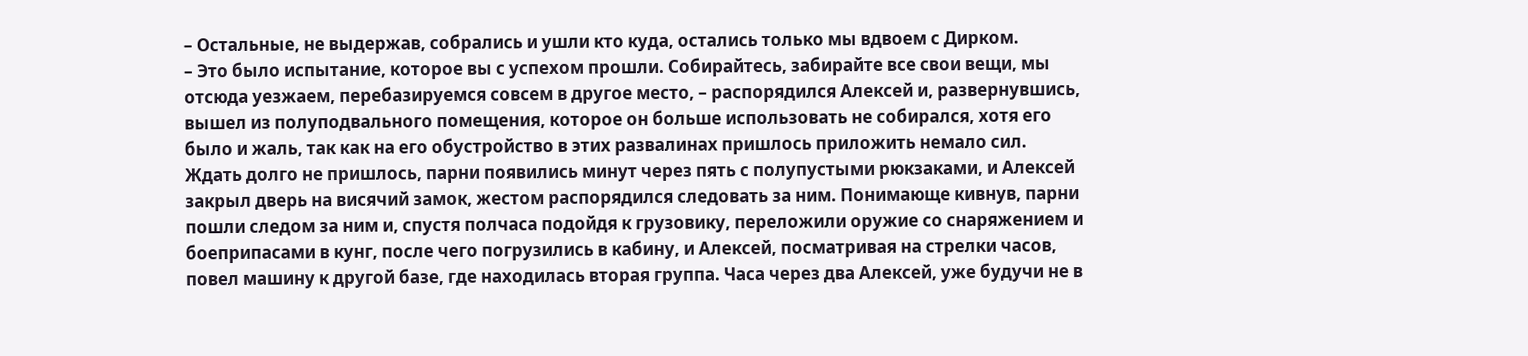– Остальные, не выдержав, собрались и ушли кто куда, остались только мы вдвоем с Дирком.
– Это было испытание, которое вы с успехом прошли. Собирайтесь, забирайте все свои вещи, мы отсюда уезжаем, перебазируемся совсем в другое место, – распорядился Алексей и, развернувшись, вышел из полуподвального помещения, которое он больше использовать не собирался, хотя его было и жаль, так как на его обустройство в этих развалинах пришлось приложить немало сил.
Ждать долго не пришлось, парни появились минут через пять с полупустыми рюкзаками, и Алексей закрыл дверь на висячий замок, жестом распорядился следовать за ним. Понимающе кивнув, парни пошли следом за ним и, спустя полчаса подойдя к грузовику, переложили оружие со снаряжением и боеприпасами в кунг, после чего погрузились в кабину, и Алексей, посматривая на стрелки часов, повел машину к другой базе, где находилась вторая группа. Часа через два Алексей, уже будучи не в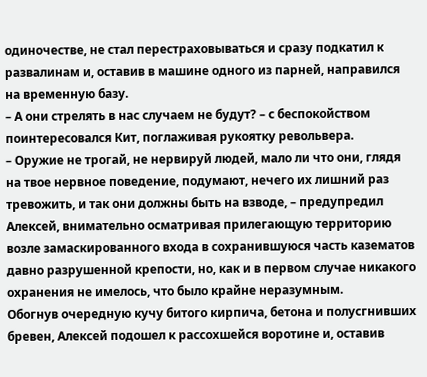одиночестве, не стал перестраховываться и сразу подкатил к развалинам и, оставив в машине одного из парней, направился на временную базу.
– А они стрелять в нас случаем не будут? – с беспокойством поинтересовался Кит, поглаживая рукоятку револьвера.
– Оружие не трогай, не нервируй людей, мало ли что они, глядя на твое нервное поведение, подумают, нечего их лишний раз тревожить, и так они должны быть на взводе, – предупредил Алексей, внимательно осматривая прилегающую территорию возле замаскированного входа в сохранившуюся часть казематов давно разрушенной крепости, но, как и в первом случае никакого охранения не имелось, что было крайне неразумным.
Обогнув очередную кучу битого кирпича, бетона и полусгнивших бревен, Алексей подошел к рассохшейся воротине и, оставив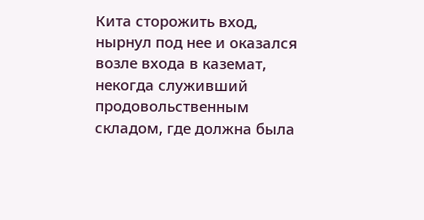Кита сторожить вход, нырнул под нее и оказался возле входа в каземат, некогда служивший продовольственным складом, где должна была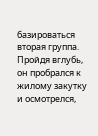базироваться вторая группа. Пройдя вглубь, он пробрался к жилому закутку и осмотрелся,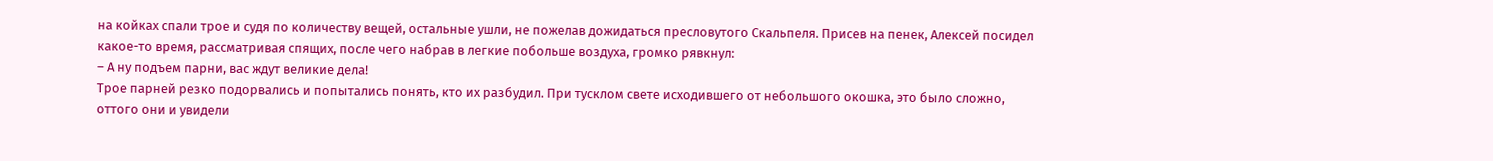на койках спали трое и судя по количеству вещей, остальные ушли, не пожелав дожидаться пресловутого Скальпеля. Присев на пенек, Алексей посидел какое-то время, рассматривая спящих, после чего набрав в легкие побольше воздуха, громко рявкнул:
– А ну подъем парни, вас ждут великие дела!
Трое парней резко подорвались и попытались понять, кто их разбудил. При тусклом свете исходившего от небольшого окошка, это было сложно, оттого они и увидели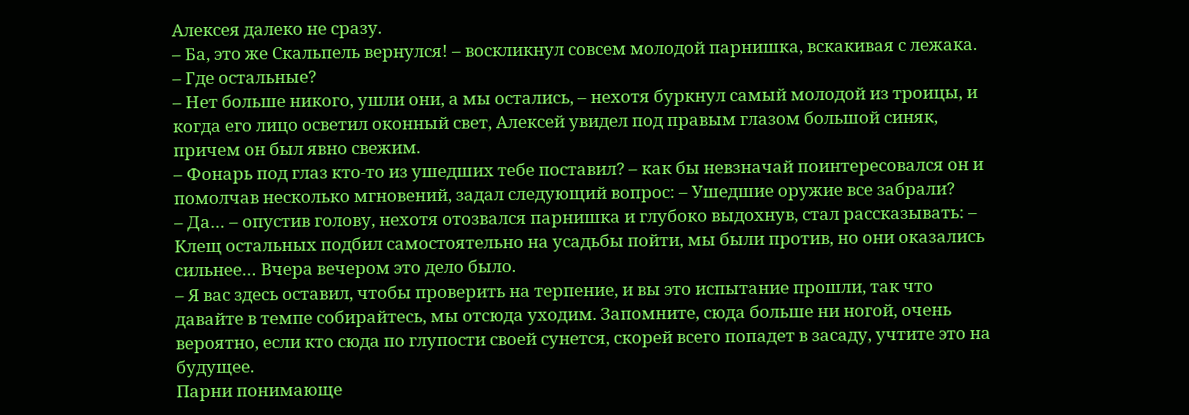Алексея далеко не сразу.
– Ба, это же Скальпель вернулся! – воскликнул совсем молодой парнишка, вскакивая с лежака.
– Где остальные?
– Нет больше никого, ушли они, а мы остались, – нехотя буркнул самый молодой из троицы, и когда его лицо осветил оконный свет, Алексей увидел под правым глазом большой синяк, причем он был явно свежим.
– Фонарь под глаз кто-то из ушедших тебе поставил? – как бы невзначай поинтересовался он и помолчав несколько мгновений, задал следующий вопрос: – Ушедшие оружие все забрали?
– Да… – опустив голову, нехотя отозвался парнишка и глубоко выдохнув, стал рассказывать: – Клещ остальных подбил самостоятельно на усадьбы пойти, мы были против, но они оказались сильнее… Вчера вечером это дело было.
– Я вас здесь оставил, чтобы проверить на терпение, и вы это испытание прошли, так что давайте в темпе собирайтесь, мы отсюда уходим. Запомните, сюда больше ни ногой, очень вероятно, если кто сюда по глупости своей сунется, скорей всего попадет в засаду, учтите это на будущее.
Парни понимающе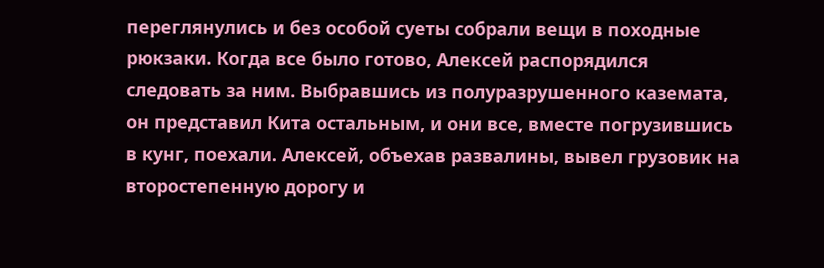переглянулись и без особой суеты собрали вещи в походные рюкзаки. Когда все было готово, Алексей распорядился следовать за ним. Выбравшись из полуразрушенного каземата, он представил Кита остальным, и они все, вместе погрузившись в кунг, поехали. Алексей, объехав развалины, вывел грузовик на второстепенную дорогу и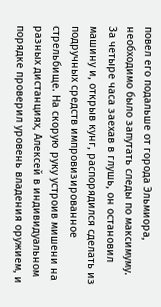повел его подальше от города Эльмиора, необходимо было запутать следы по максимуму.
За четыре часа заехав в глушь, он остановил машину и, открыв кунг, распорядился сделать из подручных средств импровизированное стрельбище. На скорую руку устроив мишени на разных дистанциях, Алексей в индивидуальном порядке проверил уровень владения оружием, и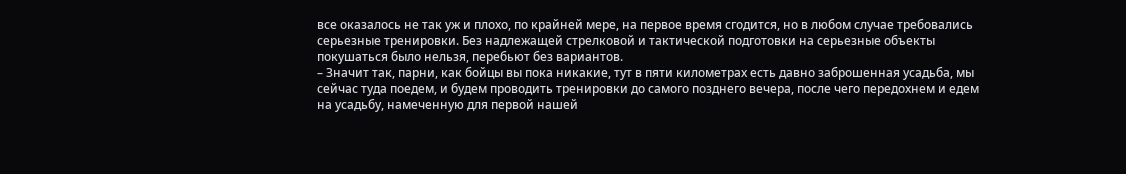все оказалось не так уж и плохо, по крайней мере, на первое время сгодится, но в любом случае требовались серьезные тренировки. Без надлежащей стрелковой и тактической подготовки на серьезные объекты покушаться было нельзя, перебьют без вариантов.
– Значит так, парни, как бойцы вы пока никакие, тут в пяти километрах есть давно заброшенная усадьба, мы сейчас туда поедем, и будем проводить тренировки до самого позднего вечера, после чего передохнем и едем на усадьбу, намеченную для первой нашей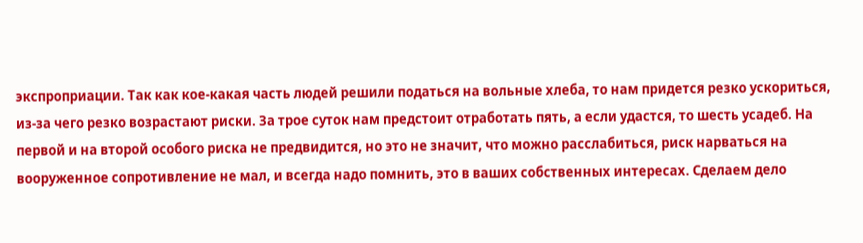экспроприации. Так как кое-какая часть людей решили податься на вольные хлеба, то нам придется резко ускориться, из-за чего резко возрастают риски. За трое суток нам предстоит отработать пять, а если удастся, то шесть усадеб. На первой и на второй особого риска не предвидится, но это не значит, что можно расслабиться, риск нарваться на вооруженное сопротивление не мал, и всегда надо помнить, это в ваших собственных интересах. Сделаем дело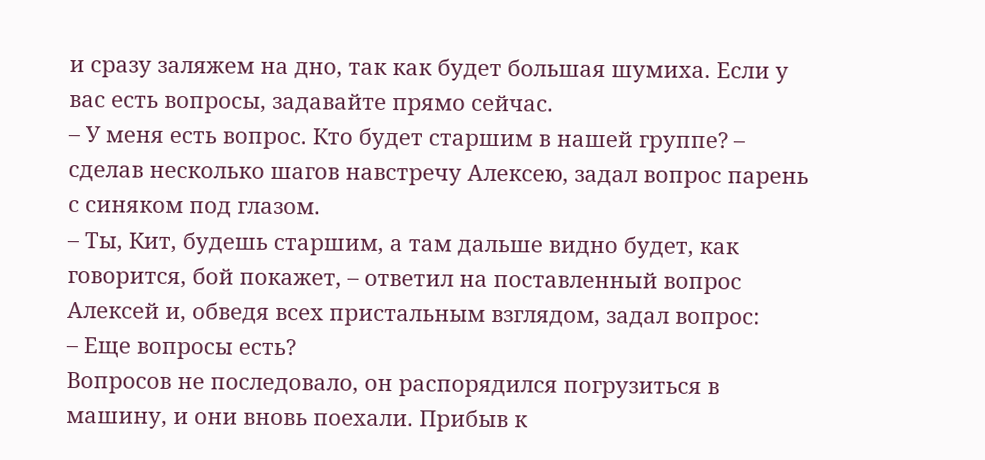и сразу заляжем на дно, так как будет большая шумиха. Если у вас есть вопросы, задавайте прямо сейчас.
– У меня есть вопрос. Кто будет старшим в нашей группе? – сделав несколько шагов навстречу Алексею, задал вопрос парень с синяком под глазом.
– Ты, Кит, будешь старшим, а там дальше видно будет, как говорится, бой покажет, – ответил на поставленный вопрос Алексей и, обведя всех пристальным взглядом, задал вопрос:
– Еще вопросы есть?
Вопросов не последовало, он распорядился погрузиться в машину, и они вновь поехали. Прибыв к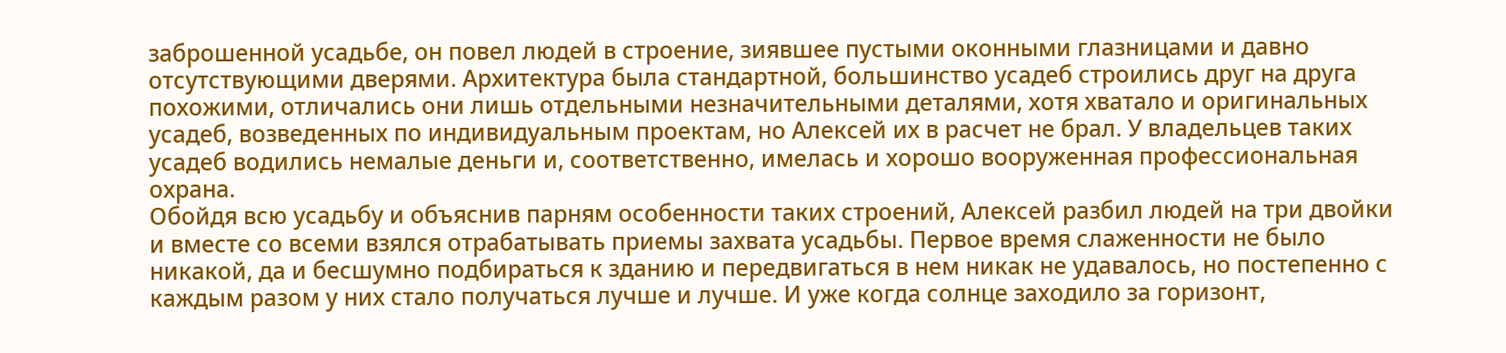заброшенной усадьбе, он повел людей в строение, зиявшее пустыми оконными глазницами и давно отсутствующими дверями. Архитектура была стандартной, большинство усадеб строились друг на друга похожими, отличались они лишь отдельными незначительными деталями, хотя хватало и оригинальных усадеб, возведенных по индивидуальным проектам, но Алексей их в расчет не брал. У владельцев таких усадеб водились немалые деньги и, соответственно, имелась и хорошо вооруженная профессиональная охрана.
Обойдя всю усадьбу и объяснив парням особенности таких строений, Алексей разбил людей на три двойки и вместе со всеми взялся отрабатывать приемы захвата усадьбы. Первое время слаженности не было никакой, да и бесшумно подбираться к зданию и передвигаться в нем никак не удавалось, но постепенно с каждым разом у них стало получаться лучше и лучше. И уже когда солнце заходило за горизонт,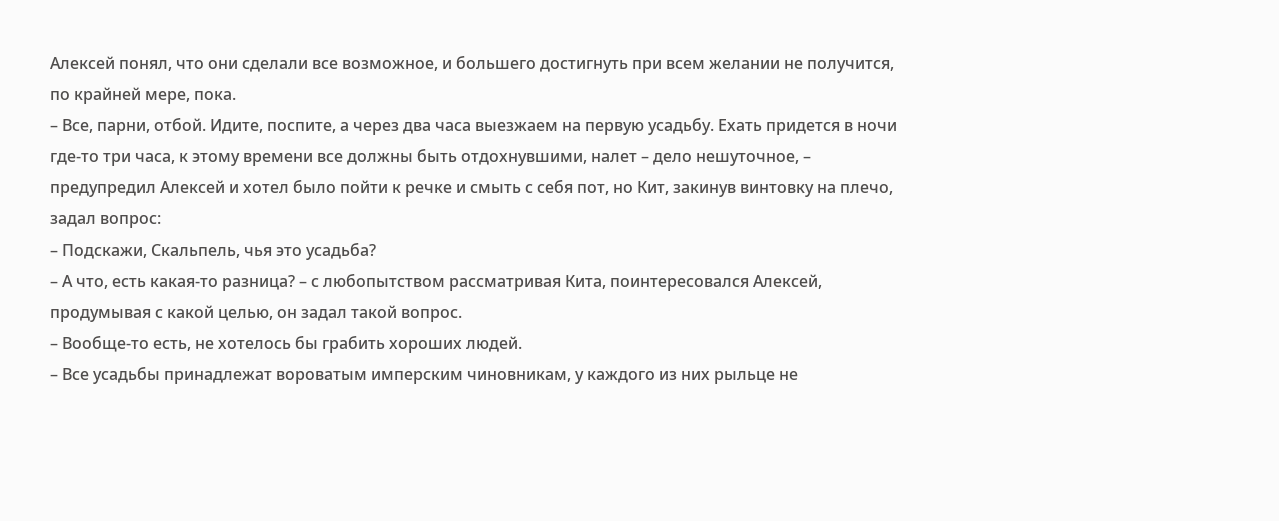Алексей понял, что они сделали все возможное, и большего достигнуть при всем желании не получится, по крайней мере, пока.
– Все, парни, отбой. Идите, поспите, а через два часа выезжаем на первую усадьбу. Ехать придется в ночи где-то три часа, к этому времени все должны быть отдохнувшими, налет – дело нешуточное, – предупредил Алексей и хотел было пойти к речке и смыть с себя пот, но Кит, закинув винтовку на плечо, задал вопрос:
– Подскажи, Скальпель, чья это усадьба?
– А что, есть какая-то разница? – с любопытством рассматривая Кита, поинтересовался Алексей, продумывая с какой целью, он задал такой вопрос.
– Вообще-то есть, не хотелось бы грабить хороших людей.
– Все усадьбы принадлежат вороватым имперским чиновникам, у каждого из них рыльце не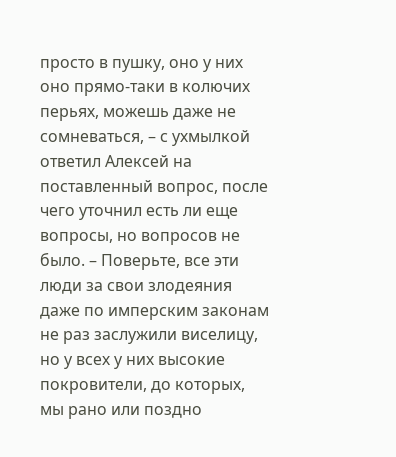просто в пушку, оно у них оно прямо-таки в колючих перьях, можешь даже не сомневаться, – с ухмылкой ответил Алексей на поставленный вопрос, после чего уточнил есть ли еще вопросы, но вопросов не было. – Поверьте, все эти люди за свои злодеяния даже по имперским законам не раз заслужили виселицу, но у всех у них высокие покровители, до которых, мы рано или поздно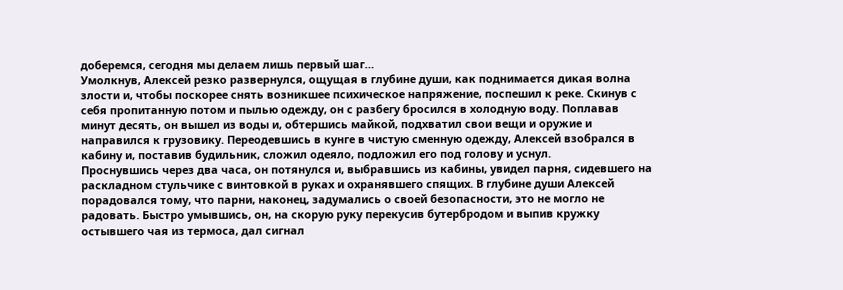доберемся, сегодня мы делаем лишь первый шаг…
Умолкнув, Алексей резко развернулся, ощущая в глубине души, как поднимается дикая волна злости и, чтобы поскорее снять возникшее психическое напряжение, поспешил к реке. Скинув с себя пропитанную потом и пылью одежду, он с разбегу бросился в холодную воду. Поплавав минут десять, он вышел из воды и, обтершись майкой, подхватил свои вещи и оружие и направился к грузовику. Переодевшись в кунге в чистую сменную одежду, Алексей взобрался в кабину и, поставив будильник, сложил одеяло, подложил его под голову и уснул.
Проснувшись через два часа, он потянулся и, выбравшись из кабины, увидел парня, сидевшего на раскладном стульчике с винтовкой в руках и охранявшего спящих. В глубине души Алексей порадовался тому, что парни, наконец, задумались о своей безопасности, это не могло не радовать. Быстро умывшись, он, на скорую руку перекусив бутербродом и выпив кружку остывшего чая из термоса, дал сигнал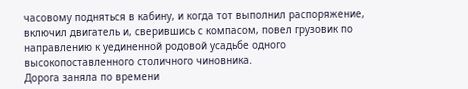часовому подняться в кабину, и когда тот выполнил распоряжение, включил двигатель и, сверившись с компасом, повел грузовик по направлению к уединенной родовой усадьбе одного высокопоставленного столичного чиновника.
Дорога заняла по времени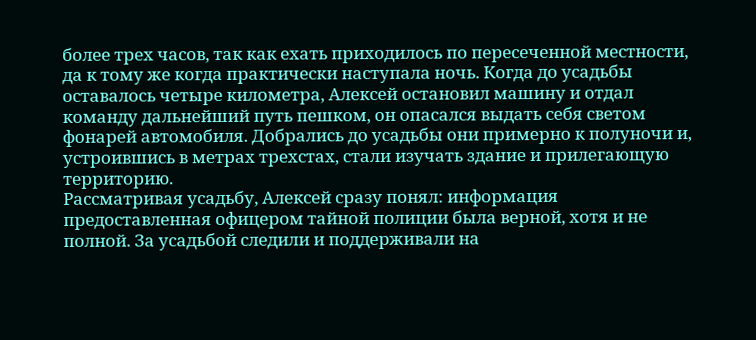более трех часов, так как ехать приходилось по пересеченной местности, да к тому же когда практически наступала ночь. Когда до усадьбы оставалось четыре километра, Алексей остановил машину и отдал команду дальнейший путь пешком, он опасался выдать себя светом фонарей автомобиля. Добрались до усадьбы они примерно к полуночи и, устроившись в метрах трехстах, стали изучать здание и прилегающую территорию.
Рассматривая усадьбу, Алексей сразу понял: информация предоставленная офицером тайной полиции была верной, хотя и не полной. За усадьбой следили и поддерживали на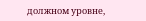должном уровне,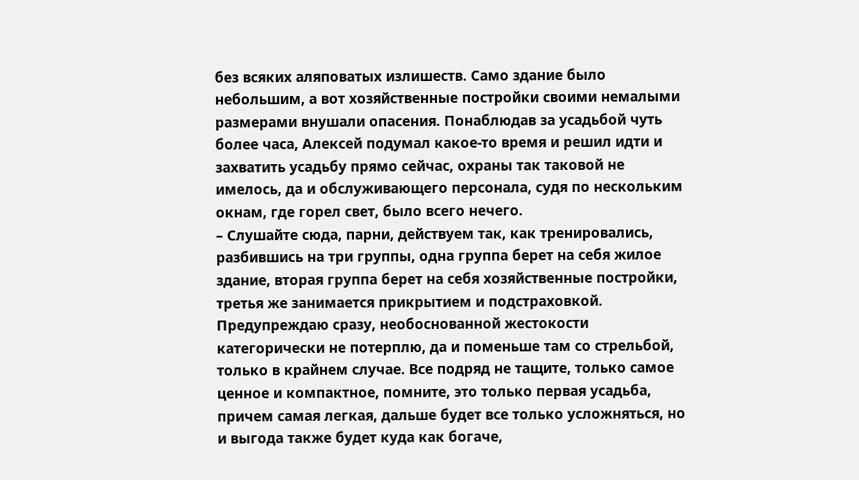без всяких аляповатых излишеств. Само здание было небольшим, а вот хозяйственные постройки своими немалыми размерами внушали опасения. Понаблюдав за усадьбой чуть более часа, Алексей подумал какое-то время и решил идти и захватить усадьбу прямо сейчас, охраны так таковой не имелось, да и обслуживающего персонала, судя по нескольким окнам, где горел свет, было всего нечего.
– Слушайте сюда, парни, действуем так, как тренировались, разбившись на три группы, одна группа берет на себя жилое здание, вторая группа берет на себя хозяйственные постройки, третья же занимается прикрытием и подстраховкой. Предупреждаю сразу, необоснованной жестокости категорически не потерплю, да и поменьше там со стрельбой, только в крайнем случае. Все подряд не тащите, только самое ценное и компактное, помните, это только первая усадьба, причем самая легкая, дальше будет все только усложняться, но и выгода также будет куда как богаче,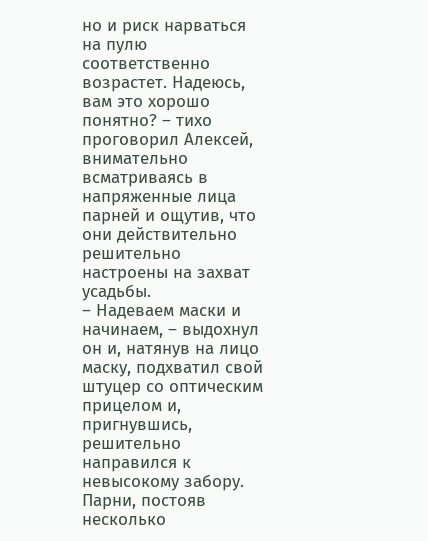но и риск нарваться на пулю соответственно возрастет. Надеюсь, вам это хорошо понятно? – тихо проговорил Алексей, внимательно всматриваясь в напряженные лица парней и ощутив, что они действительно решительно настроены на захват усадьбы.
– Надеваем маски и начинаем, – выдохнул он и, натянув на лицо маску, подхватил свой штуцер со оптическим прицелом и, пригнувшись, решительно направился к невысокому забору. Парни, постояв несколько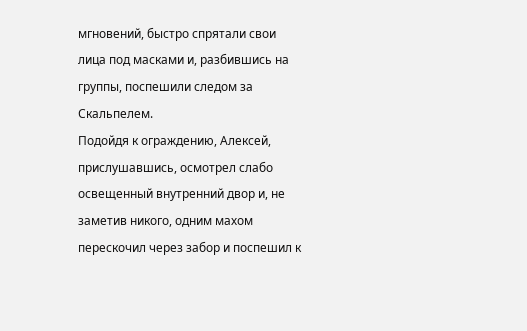мгновений, быстро спрятали свои лица под масками и, разбившись на группы, поспешили следом за Скальпелем.
Подойдя к ограждению, Алексей, прислушавшись, осмотрел слабо освещенный внутренний двор и, не заметив никого, одним махом перескочил через забор и поспешил к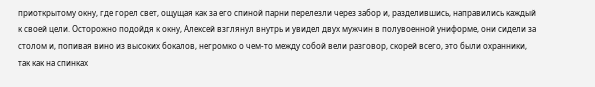приоткрытому окну, где горел свет, ощущая как за его спиной парни перелезли через забор и, разделившись, направились каждый к своей цели. Осторожно подойдя к окну, Алексей взглянул внутрь и увидел двух мужчин в полувоенной униформе, они сидели за столом и, попивая вино из высоких бокалов, негромко о чем-то между собой вели разговор, скорей всего, это были охранники, так как на спинках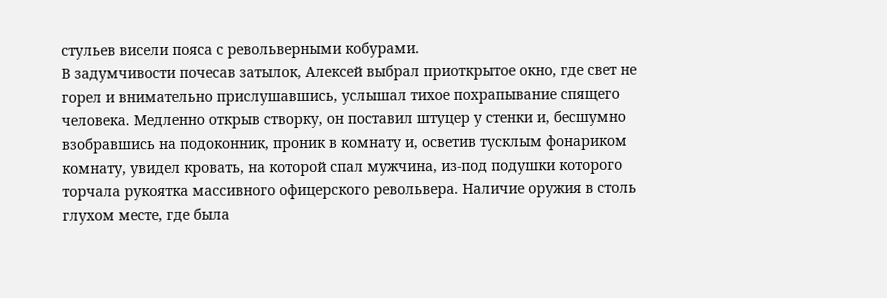стульев висели пояса с револьверными кобурами.
В задумчивости почесав затылок, Алексей выбрал приоткрытое окно, где свет не горел и внимательно прислушавшись, услышал тихое похрапывание спящего человека. Медленно открыв створку, он поставил штуцер у стенки и, бесшумно взобравшись на подоконник, проник в комнату и, осветив тусклым фонариком комнату, увидел кровать, на которой спал мужчина, из-под подушки которого торчала рукоятка массивного офицерского револьвера. Наличие оружия в столь глухом месте, где была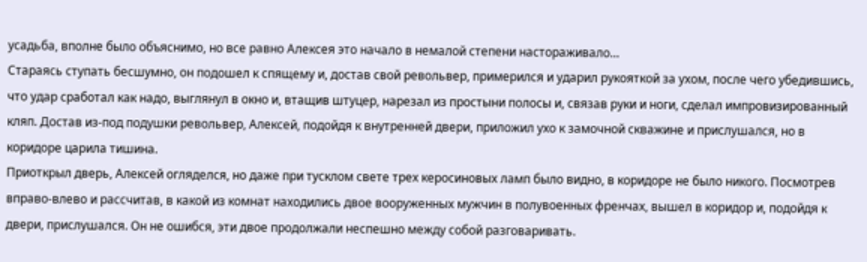усадьба, вполне было объяснимо, но все равно Алексея это начало в немалой степени настораживало…
Стараясь ступать бесшумно, он подошел к спящему и, достав свой револьвер, примерился и ударил рукояткой за ухом, после чего убедившись, что удар сработал как надо, выглянул в окно и, втащив штуцер, нарезал из простыни полосы и, связав руки и ноги, сделал импровизированный кляп. Достав из-под подушки револьвер, Алексей, подойдя к внутренней двери, приложил ухо к замочной скважине и прислушался, но в коридоре царила тишина.
Приоткрыл дверь, Алексей огляделся, но даже при тусклом свете трех керосиновых ламп было видно, в коридоре не было никого. Посмотрев вправо-влево и рассчитав, в какой из комнат находились двое вооруженных мужчин в полувоенных френчах, вышел в коридор и, подойдя к двери, прислушался. Он не ошибся, эти двое продолжали неспешно между собой разговаривать.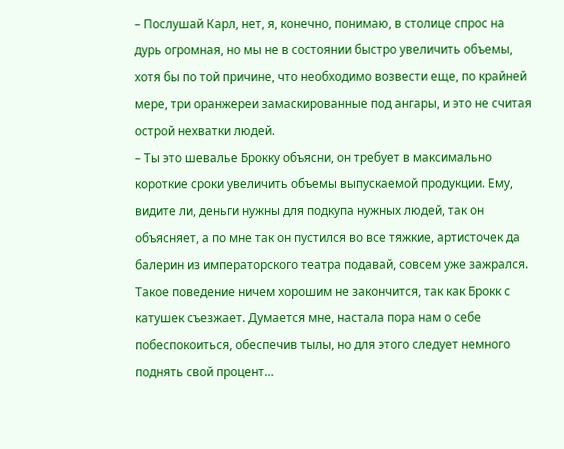– Послушай Карл, нет, я, конечно, понимаю, в столице спрос на дурь огромная, но мы не в состоянии быстро увеличить объемы, хотя бы по той причине, что необходимо возвести еще, по крайней мере, три оранжереи замаскированные под ангары, и это не считая острой нехватки людей.
– Ты это шевалье Брокку объясни, он требует в максимально короткие сроки увеличить объемы выпускаемой продукции. Ему, видите ли, деньги нужны для подкупа нужных людей, так он объясняет, а по мне так он пустился во все тяжкие, артисточек да балерин из императорского театра подавай, совсем уже зажрался. Такое поведение ничем хорошим не закончится, так как Брокк с катушек съезжает. Думается мне, настала пора нам о себе побеспокоиться, обеспечив тылы, но для этого следует немного поднять свой процент…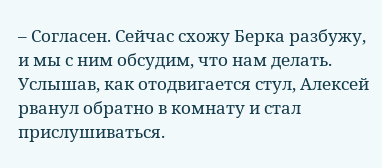– Согласен. Сейчас схожу Берка разбужу, и мы с ним обсудим, что нам делать.
Услышав, как отодвигается стул, Алексей рванул обратно в комнату и стал прислушиваться.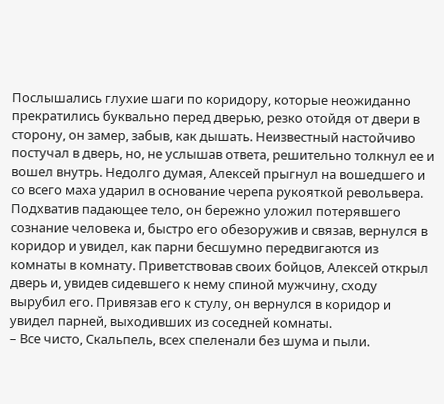Послышались глухие шаги по коридору, которые неожиданно прекратились буквально перед дверью, резко отойдя от двери в сторону, он замер, забыв, как дышать. Неизвестный настойчиво постучал в дверь, но, не услышав ответа, решительно толкнул ее и вошел внутрь. Недолго думая, Алексей прыгнул на вошедшего и со всего маха ударил в основание черепа рукояткой револьвера. Подхватив падающее тело, он бережно уложил потерявшего сознание человека и, быстро его обезоружив и связав, вернулся в коридор и увидел, как парни бесшумно передвигаются из комнаты в комнату. Приветствовав своих бойцов, Алексей открыл дверь и, увидев сидевшего к нему спиной мужчину, сходу вырубил его. Привязав его к стулу, он вернулся в коридор и увидел парней, выходивших из соседней комнаты.
– Все чисто, Скальпель, всех спеленали без шума и пыли.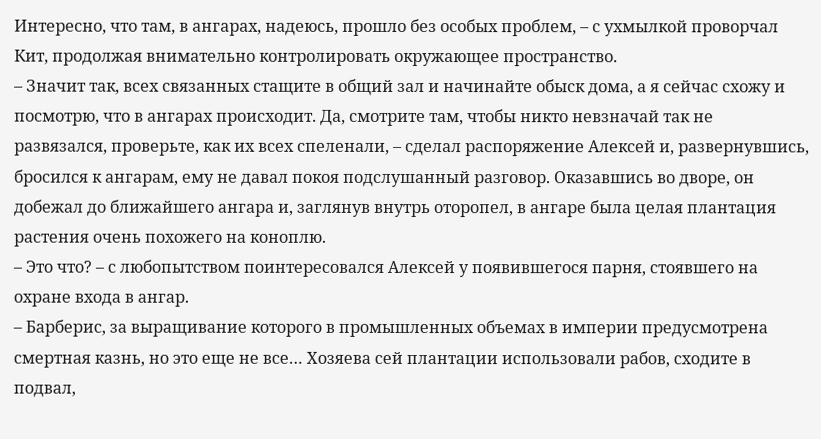Интересно, что там, в ангарах, надеюсь, прошло без особых проблем, – с ухмылкой проворчал Кит, продолжая внимательно контролировать окружающее пространство.
– Значит так, всех связанных стащите в общий зал и начинайте обыск дома, а я сейчас схожу и посмотрю, что в ангарах происходит. Да, смотрите там, чтобы никто невзначай так не развязался, проверьте, как их всех спеленали, – сделал распоряжение Алексей и, развернувшись, бросился к ангарам, ему не давал покоя подслушанный разговор. Оказавшись во дворе, он добежал до ближайшего ангара и, заглянув внутрь оторопел, в ангаре была целая плантация растения очень похожего на коноплю.
– Это что? – с любопытством поинтересовался Алексей у появившегося парня, стоявшего на охране входа в ангар.
– Барберис, за выращивание которого в промышленных объемах в империи предусмотрена смертная казнь, но это еще не все… Хозяева сей плантации использовали рабов, сходите в подвал,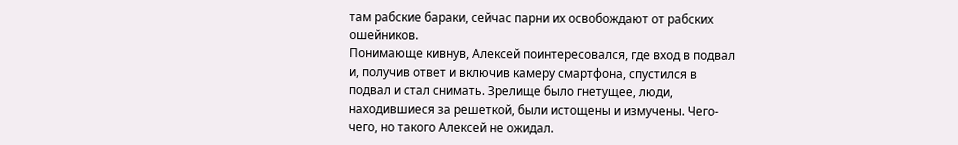там рабские бараки, сейчас парни их освобождают от рабских ошейников.
Понимающе кивнув, Алексей поинтересовался, где вход в подвал и, получив ответ и включив камеру смартфона, спустился в подвал и стал снимать. Зрелище было гнетущее, люди, находившиеся за решеткой, были истощены и измучены. Чего-чего, но такого Алексей не ожидал.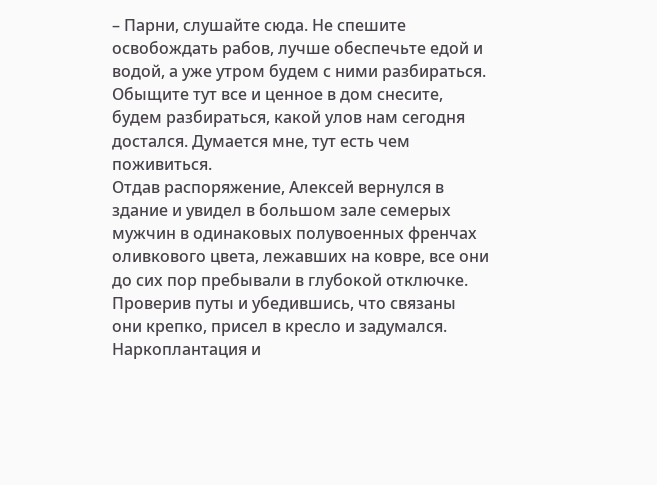– Парни, слушайте сюда. Не спешите освобождать рабов, лучше обеспечьте едой и водой, а уже утром будем с ними разбираться. Обыщите тут все и ценное в дом снесите, будем разбираться, какой улов нам сегодня достался. Думается мне, тут есть чем поживиться.
Отдав распоряжение, Алексей вернулся в здание и увидел в большом зале семерых мужчин в одинаковых полувоенных френчах оливкового цвета, лежавших на ковре, все они до сих пор пребывали в глубокой отключке. Проверив путы и убедившись, что связаны они крепко, присел в кресло и задумался. Наркоплантация и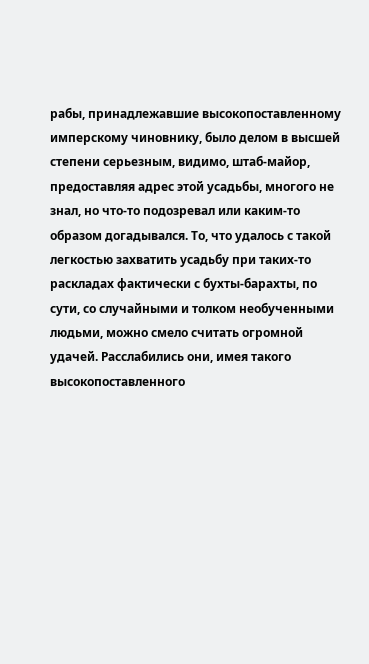рабы, принадлежавшие высокопоставленному имперскому чиновнику, было делом в высшей степени серьезным, видимо, штаб-майор, предоставляя адрес этой усадьбы, многого не знал, но что-то подозревал или каким-то образом догадывался. То, что удалось с такой легкостью захватить усадьбу при таких-то раскладах фактически с бухты-барахты, по сути, со случайными и толком необученными людьми, можно смело считать огромной удачей. Расслабились они, имея такого высокопоставленного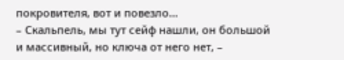покровителя, вот и повезло…
– Скальпель, мы тут сейф нашли, он большой и массивный, но ключа от него нет, –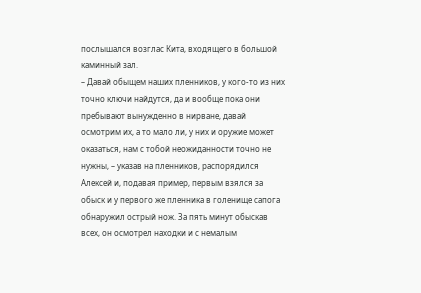послышался возглас Кита, входящего в большой каминный зал.
– Давай обыщем наших пленников, у кого-то из них точно ключи найдутся, да и вообще пока они пребывают вынужденно в нирване, давай осмотрим их, а то мало ли, у них и оружие может оказаться, нам с тобой неожиданности точно не нужны, – указав на пленников, распорядился Алексей и, подавая пример, первым взялся за обыск и у первого же пленника в голенище сапога обнаружил острый нож. За пять минут обыскав всех, он осмотрел находки и с немалым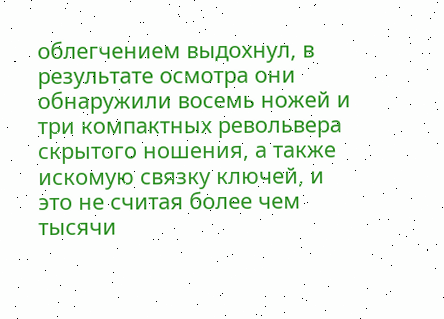облегчением выдохнул, в результате осмотра они обнаружили восемь ножей и три компактных револьвера скрытого ношения, а также искомую связку ключей, и это не считая более чем тысячи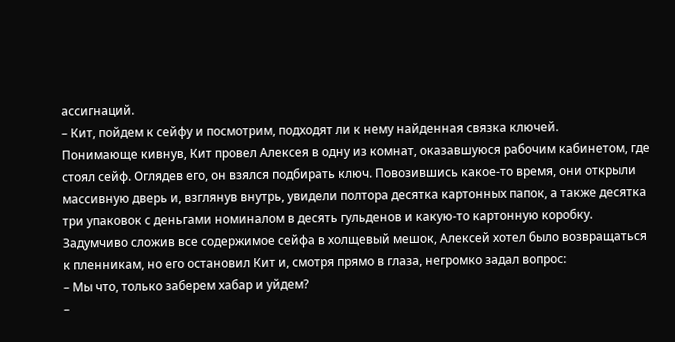ассигнаций.
– Кит, пойдем к сейфу и посмотрим, подходят ли к нему найденная связка ключей.
Понимающе кивнув, Кит провел Алексея в одну из комнат, оказавшуюся рабочим кабинетом, где стоял сейф. Оглядев его, он взялся подбирать ключ. Повозившись какое-то время, они открыли массивную дверь и, взглянув внутрь, увидели полтора десятка картонных папок, а также десятка три упаковок с деньгами номиналом в десять гульденов и какую-то картонную коробку. Задумчиво сложив все содержимое сейфа в холщевый мешок, Алексей хотел было возвращаться к пленникам, но его остановил Кит и, смотря прямо в глаза, негромко задал вопрос:
– Мы что, только заберем хабар и уйдем?
–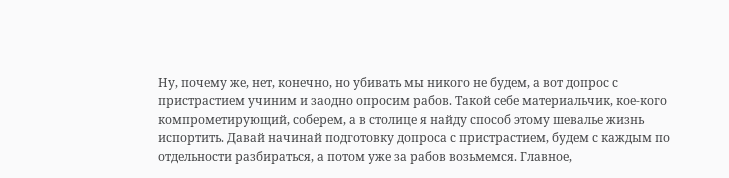Ну, почему же, нет, конечно, но убивать мы никого не будем, а вот допрос с пристрастием учиним и заодно опросим рабов. Такой себе материальчик, кое-кого компрометирующий, соберем, а в столице я найду способ этому шевалье жизнь испортить. Давай начинай подготовку допроса с пристрастием, будем с каждым по отдельности разбираться, а потом уже за рабов возьмемся. Главное,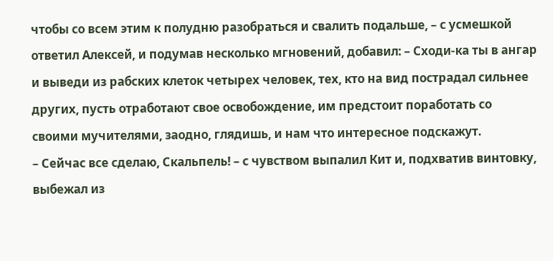чтобы со всем этим к полудню разобраться и свалить подальше, – с усмешкой ответил Алексей, и подумав несколько мгновений, добавил: – Сходи-ка ты в ангар и выведи из рабских клеток четырех человек, тех, кто на вид пострадал сильнее других, пусть отработают свое освобождение, им предстоит поработать со своими мучителями, заодно, глядишь, и нам что интересное подскажут.
– Сейчас все сделаю, Скальпель! – с чувством выпалил Кит и, подхватив винтовку, выбежал из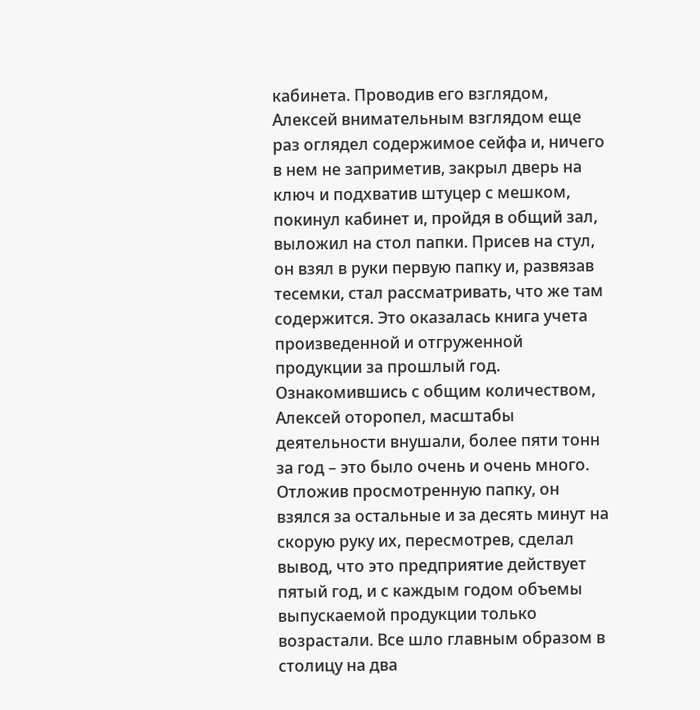кабинета. Проводив его взглядом, Алексей внимательным взглядом еще раз оглядел содержимое сейфа и, ничего в нем не заприметив, закрыл дверь на ключ и подхватив штуцер с мешком, покинул кабинет и, пройдя в общий зал, выложил на стол папки. Присев на стул, он взял в руки первую папку и, развязав тесемки, стал рассматривать, что же там содержится. Это оказалась книга учета произведенной и отгруженной продукции за прошлый год. Ознакомившись с общим количеством, Алексей оторопел, масштабы деятельности внушали, более пяти тонн за год – это было очень и очень много. Отложив просмотренную папку, он взялся за остальные и за десять минут на скорую руку их, пересмотрев, сделал вывод, что это предприятие действует пятый год, и с каждым годом объемы выпускаемой продукции только возрастали. Все шло главным образом в столицу на два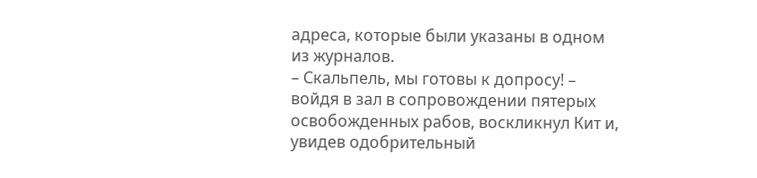адреса, которые были указаны в одном из журналов.
– Скальпель, мы готовы к допросу! – войдя в зал в сопровождении пятерых освобожденных рабов, воскликнул Кит и, увидев одобрительный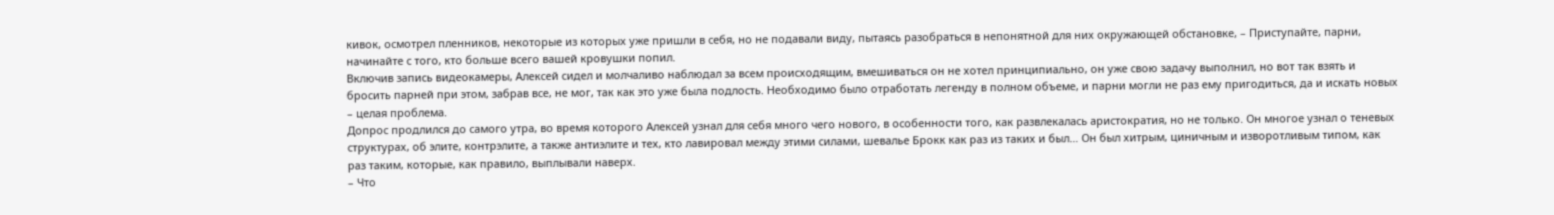кивок, осмотрел пленников, некоторые из которых уже пришли в себя, но не подавали виду, пытаясь разобраться в непонятной для них окружающей обстановке, – Приступайте, парни, начинайте с того, кто больше всего вашей кровушки попил.
Включив запись видеокамеры, Алексей сидел и молчаливо наблюдал за всем происходящим, вмешиваться он не хотел принципиально, он уже свою задачу выполнил, но вот так взять и бросить парней при этом, забрав все, не мог, так как это уже была подлость. Необходимо было отработать легенду в полном объеме, и парни могли не раз ему пригодиться, да и искать новых – целая проблема.
Допрос продлился до самого утра, во время которого Алексей узнал для себя много чего нового, в особенности того, как развлекалась аристократия, но не только. Он многое узнал о теневых структурах, об элите, контрэлите, а также антиэлите и тех, кто лавировал между этими силами, шевалье Брокк как раз из таких и был… Он был хитрым, циничным и изворотливым типом, как раз таким, которые, как правило, выплывали наверх.
– Что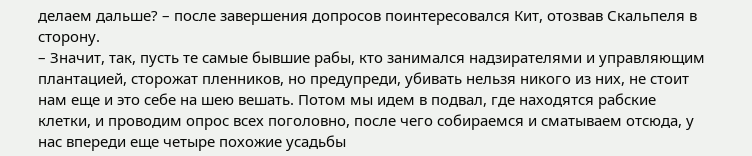делаем дальше? – после завершения допросов поинтересовался Кит, отозвав Скальпеля в сторону.
– Значит, так, пусть те самые бывшие рабы, кто занимался надзирателями и управляющим плантацией, сторожат пленников, но предупреди, убивать нельзя никого из них, не стоит нам еще и это себе на шею вешать. Потом мы идем в подвал, где находятся рабские клетки, и проводим опрос всех поголовно, после чего собираемся и сматываем отсюда, у нас впереди еще четыре похожие усадьбы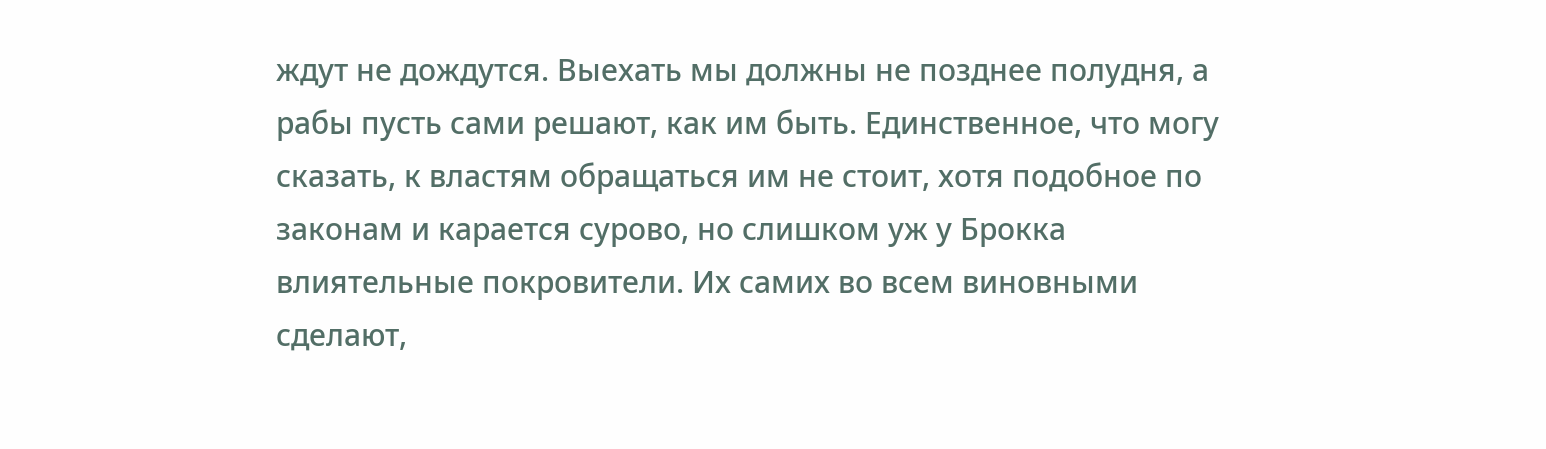ждут не дождутся. Выехать мы должны не позднее полудня, а рабы пусть сами решают, как им быть. Единственное, что могу сказать, к властям обращаться им не стоит, хотя подобное по законам и карается сурово, но слишком уж у Брокка влиятельные покровители. Их самих во всем виновными сделают,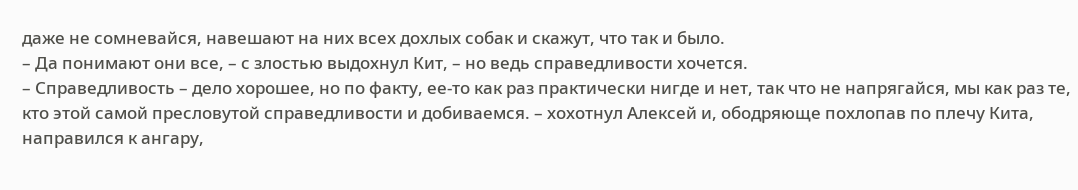даже не сомневайся, навешают на них всех дохлых собак и скажут, что так и было.
– Да понимают они все, – с злостью выдохнул Кит, – но ведь справедливости хочется.
– Справедливость – дело хорошее, но по факту, ее-то как раз практически нигде и нет, так что не напрягайся, мы как раз те, кто этой самой пресловутой справедливости и добиваемся. – хохотнул Алексей и, ободряюще похлопав по плечу Кита, направился к ангару,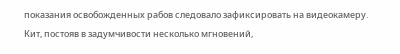показания освобожденных рабов следовало зафиксировать на видеокамеру.
Кит, постояв в задумчивости несколько мгновений,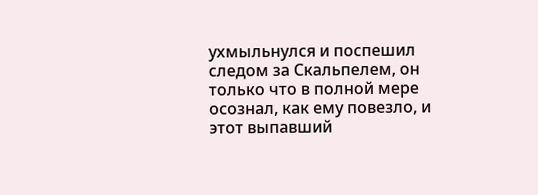ухмыльнулся и поспешил следом за Скальпелем, он только что в полной мере осознал, как ему повезло, и этот выпавший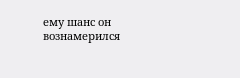ему шанс он вознамерился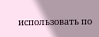использовать по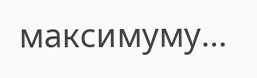максимуму…